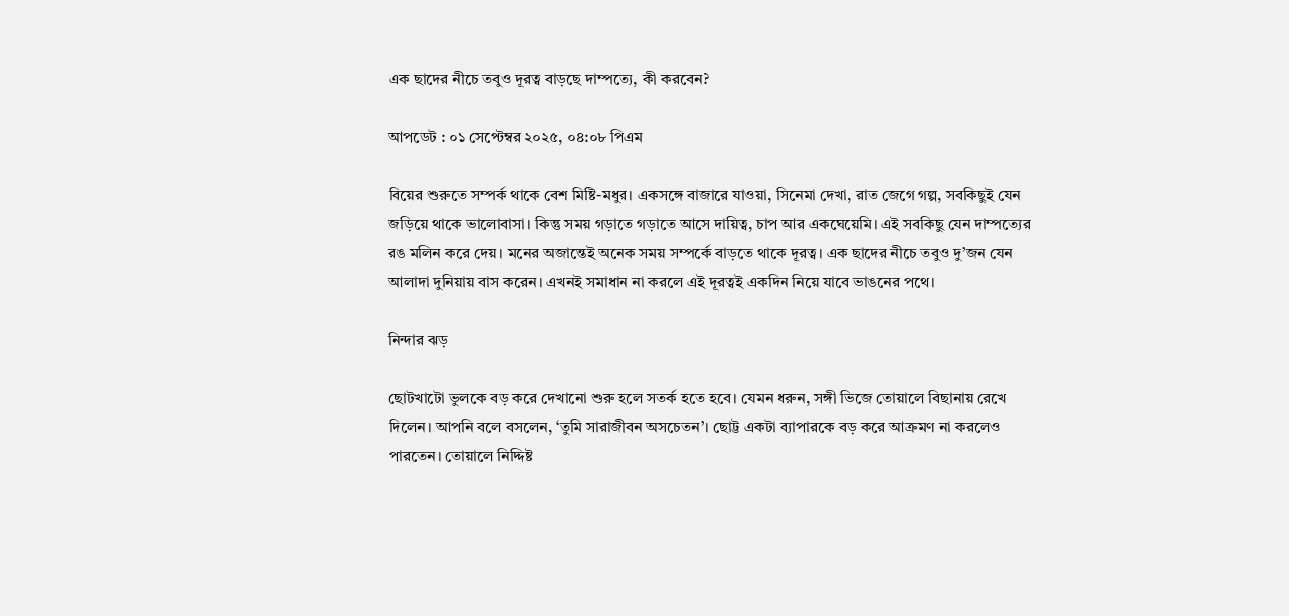এক ছাদের নীচে তবুও দূরত্ব বাড়ছে দাম্পত্যে, কী করবেন?

আপডেট : ০১ সেপ্টেম্বর ২০২৫, ০৪:০৮ পিএম

বিয়ের শুরুতে সম্পর্ক থাকে বেশ মিষ্টি-মধুর। একসঙ্গে বাজারে যাওয়া, সিনেমা দেখা, রাত জেগে গল্প, সবকিছুই যেন জড়িয়ে থাকে ভালোবাসা। কিন্তু সময় গড়াতে গড়াতে আসে দায়িত্ব, চাপ আর একঘেয়েমি। এই সবকিছু যেন দাম্পত্যের রঙ মলিন করে দেয়। মনের অজান্তেই অনেক সময় সম্পর্কে বাড়তে থাকে দূরত্ব। এক ছাদের নীচে তবুও দু’জন যেন আলাদা দুনিয়ায় বাস করেন। এখনই সমাধান না করলে এই দূরত্বই একদিন নিয়ে যাবে ভাঙনের পথে।

নিন্দার ঝড়

ছোটখাটো ভুলকে বড় করে দেখানো শুরু হলে সতর্ক হতে হবে। যেমন ধরুন, সঙ্গী ভিজে তোয়ালে বিছানায় রেখে দিলেন। আপনি বলে বসলেন, ‘তুমি সারাজীবন অসচেতন’। ছোট্ট একটা ব্যাপারকে বড় করে আক্রমণ না করলেও পারতেন। তোয়ালে নিদ্দিষ্ট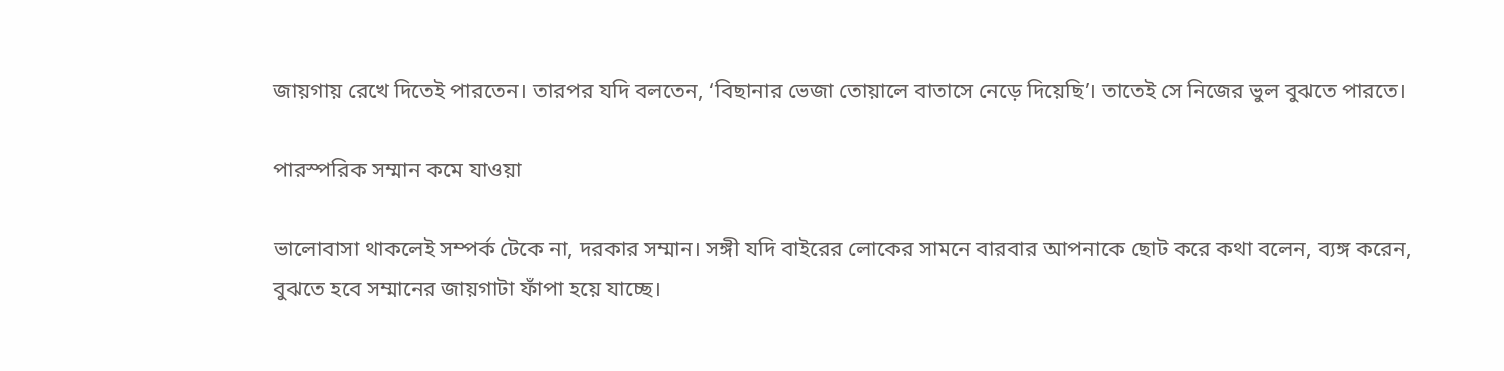জায়গায় রেখে দিতেই পারতেন। তারপর যদি বলতেন, ‘বিছানার ভেজা তোয়ালে বাতাসে নেড়ে দিয়েছি’। তাতেই সে নিজের ভুল বুঝতে পারতে।

পারস্পরিক সম্মান কমে যাওয়া

ভালোবাসা থাকলেই সম্পর্ক টেকে না, দরকার সম্মান। সঙ্গী যদি বাইরের লোকের সামনে বারবার আপনাকে ছোট করে কথা বলেন, ব্যঙ্গ করেন, বুঝতে হবে সম্মানের জায়গাটা ফাঁপা হয়ে যাচ্ছে।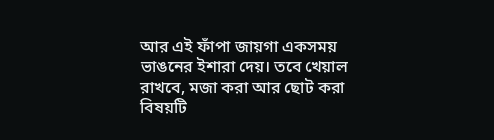আর এই ফাঁপা জায়গা একসময় ভাঙনের ইশারা দেয়। তবে খেয়াল রাখবে, মজা করা আর ছোট করা বিষয়টি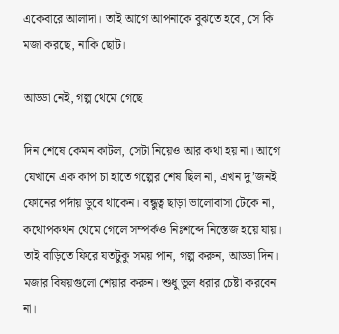একেবারে আলাদা। তাই আগে আপনাকে বুঝতে হবে, সে কি মজা করছে, নাকি ছোট।

আড্ডা নেই, গল্প থেমে গেছে

দিন শেষে কেমন কাটল, সেটা নিয়েও আর কথা হয় না। আগে যেখানে এক কাপ চা হাতে গল্পের শেষ ছিল না, এখন দু’জনই ফোনের পর্দায় ডুবে থাকেন। বন্ধুত্ব ছাড়া ভালোবাসা টেকে না, কথোপকথন থেমে গেলে সম্পর্কও নিঃশব্দে নিস্তেজ হয়ে যায়। তাই বাড়িতে ফিরে যতটুকু সময় পান, গল্প করুন, আড্ডা দিন। মজার বিষয়গুলো শেয়ার করুন। শুধু ভুল ধরার চেষ্টা করবেন না।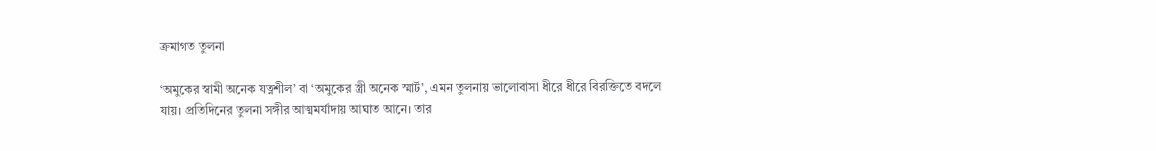ক্রমাগত তুলনা

‘অমুকের স্বামী অনেক যত্নশীল’ বা ‘অমুকের স্ত্রী অনেক স্মার্ট’, এমন তুলনায় ভালোবাসা ধীরে ধীরে বিরক্তিতে বদলে যায়। প্রতিদিনের তুলনা সঙ্গীর আত্মমর্যাদায় আঘাত আনে। তার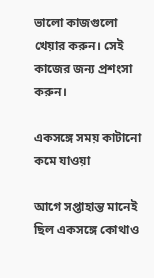ভালো কাজগুলো খেয়ার করুন। সেই কাজের জন্য প্রশংসা করুন।

একসঙ্গে সময় কাটানো কমে যাওয়া

আগে সপ্তাহান্ত মানেই ছিল একসঙ্গে কোথাও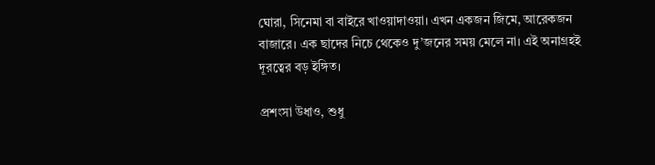ঘোরা, সিনেমা বা বাইরে খাওয়াদাওয়া। এখন একজন জিমে, আরেকজন বাজারে। এক ছাদের নিচে থেকেও দু’জনের সময় মেলে না। এই অনাগ্রহই দূরত্বের বড় ইঙ্গিত।

প্রশংসা উধাও, শুধু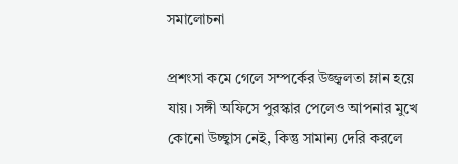সমালোচনা

প্রশংসা কমে গেলে সম্পর্কের উজ্জ্বলতা ম্লান হয়ে যায়। সঙ্গী অফিসে পুরস্কার পেলেও আপনার মুখে কোনো উচ্ছ্বাস নেই, কিন্তু সামান্য দেরি করলে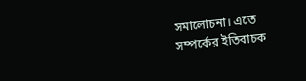সমালোচনা। এতে সম্পর্কের ইতিবাচক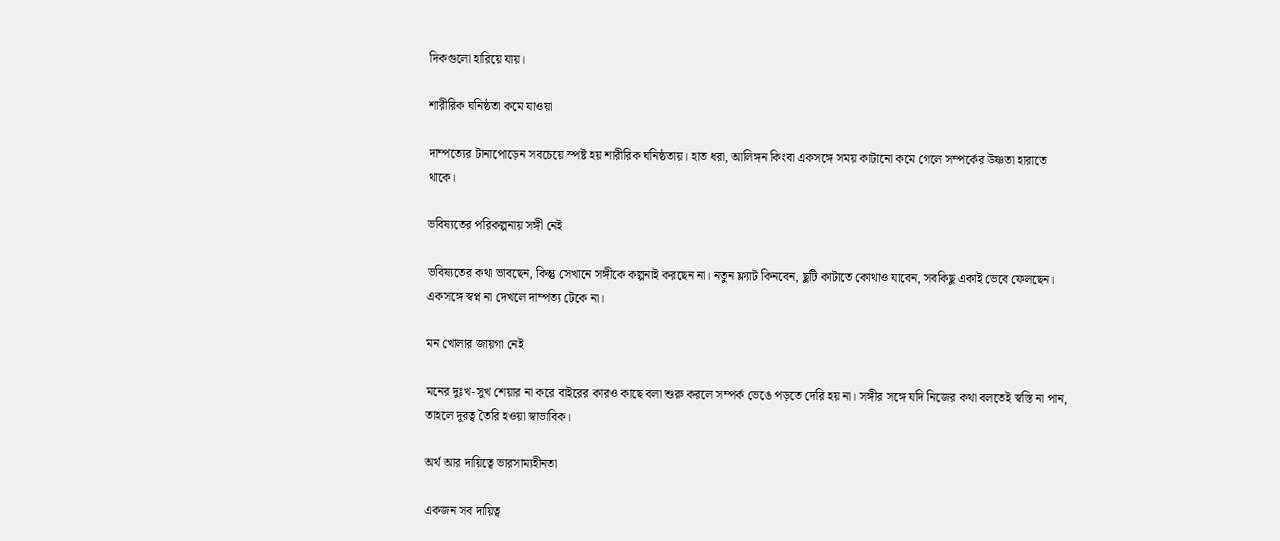দিকগুলো হারিয়ে যায়।

শারীরিক ঘনিষ্ঠতা কমে যাওয়া

দাম্পত্যের টানাপোড়েন সবচেয়ে স্পষ্ট হয় শারীরিক ঘনিষ্ঠতায়। হাত ধরা, আলিঙ্গন কিংবা একসঙ্গে সময় কাটানো কমে গেলে সম্পর্কের উষ্ণতা হারাতে থাকে।

ভবিষ্যতের পরিকল্পনায় সঙ্গী নেই

ভবিষ্যতের কথা ভাবছেন, কিন্তু সেখানে সঙ্গীকে কল্পনাই করছেন না। নতুন ফ্ল্যাট কিনবেন, ছুটি কাটাতে কোথাও যাবেন, সবকিছু একাই ভেবে ফেলছেন। একসঙ্গে স্বপ্ন না দেখলে দাম্পত্য টেকে না।

মন খোলার জায়গা নেই

মনের দুঃখ-সুখ শেয়ার না করে বাইরের কারও কাছে বলা শুরু করলে সম্পর্ক ভেঙে পড়তে দেরি হয় না। সঙ্গীর সঙ্গে যদি নিজের কথা বলতেই স্বস্তি না পান, তাহলে দূরত্ব তৈরি হওয়া স্বাভাবিক।

অর্থ আর দায়িত্বে ভারসাম্যহীনতা

একজন সব দায়িত্ব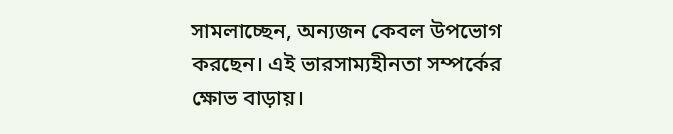সামলাচ্ছেন, অন্যজন কেবল উপভোগ করছেন। এই ভারসাম্যহীনতা সম্পর্কের ক্ষোভ বাড়ায়।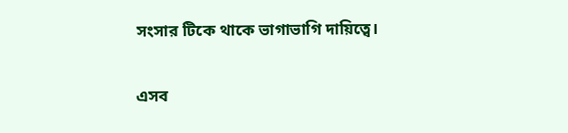সংসার টিকে থাকে ভাগাভাগি দায়িত্বে।

এসব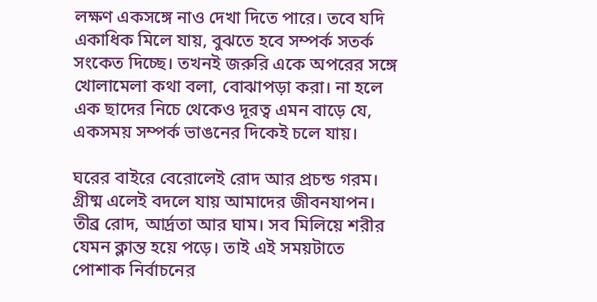লক্ষণ একসঙ্গে নাও দেখা দিতে পারে। তবে যদি একাধিক মিলে যায়, বুঝতে হবে সম্পর্ক সতর্ক সংকেত দিচ্ছে। তখনই জরুরি একে অপরের সঙ্গে খোলামেলা কথা বলা, বোঝাপড়া করা। না হলে এক ছাদের নিচে থেকেও দূরত্ব এমন বাড়ে যে, একসময় সম্পর্ক ভাঙনের দিকেই চলে যায়।

ঘরের বাইরে বেরোলেই রোদ আর প্রচন্ড গরম। গ্রীষ্ম এলেই বদলে যায় আমাদের জীবনযাপন। তীব্র রোদ, আর্দ্রতা আর ঘাম। সব মিলিয়ে শরীর যেমন ক্লান্ত হয়ে পড়ে। তাই এই সময়টাতে পোশাক নির্বাচনের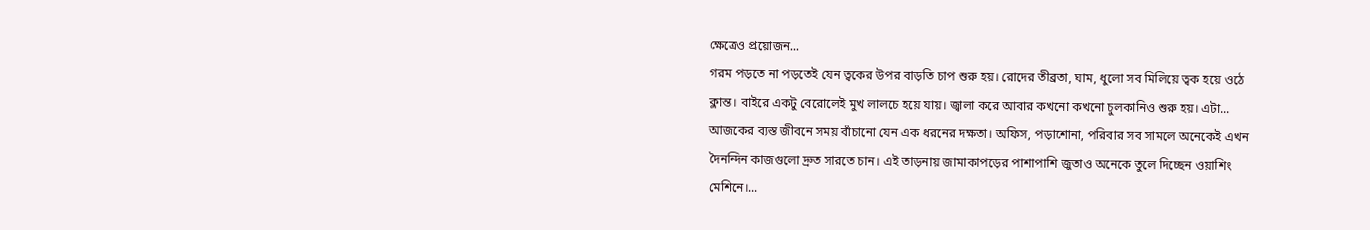ক্ষেত্রেও প্রয়োজন...
গরম পড়তে না পড়তেই যেন ত্বকের উপর বাড়তি চাপ শুরু হয়। রোদের তীব্রতা, ঘাম, ধুলো সব মিলিয়ে ত্বক হয়ে ওঠে ক্লান্ত। বাইরে একটু বেরোলেই মুখ লালচে হয়ে যায়। জ্বালা করে আবার কখনো কখনো চুলকানিও শুরু হয়। এটা...
আজকের ব্যস্ত জীবনে সময় বাঁচানো যেন এক ধরনের দক্ষতা। অফিস, পড়াশোনা, পরিবার সব সামলে অনেকেই এখন দৈনন্দিন কাজগুলো দ্রুত সারতে চান। এই তাড়নায় জামাকাপড়ের পাশাপাশি জুতাও অনেকে তুলে দিচ্ছেন ওয়াশিং মেশিনে।...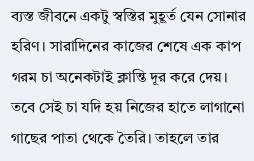ব্যস্ত জীবনে একটু স্বস্তির মুহূর্ত যেন সোনার হরিণ। সারাদিনের কাজের শেষে এক কাপ গরম চা অনেকটাই ক্লান্তি দূর করে দেয়। তবে সেই চা যদি হয় নিজের হাতে লাগানো গাছের পাতা থেকে তৈরি। তাহলে তার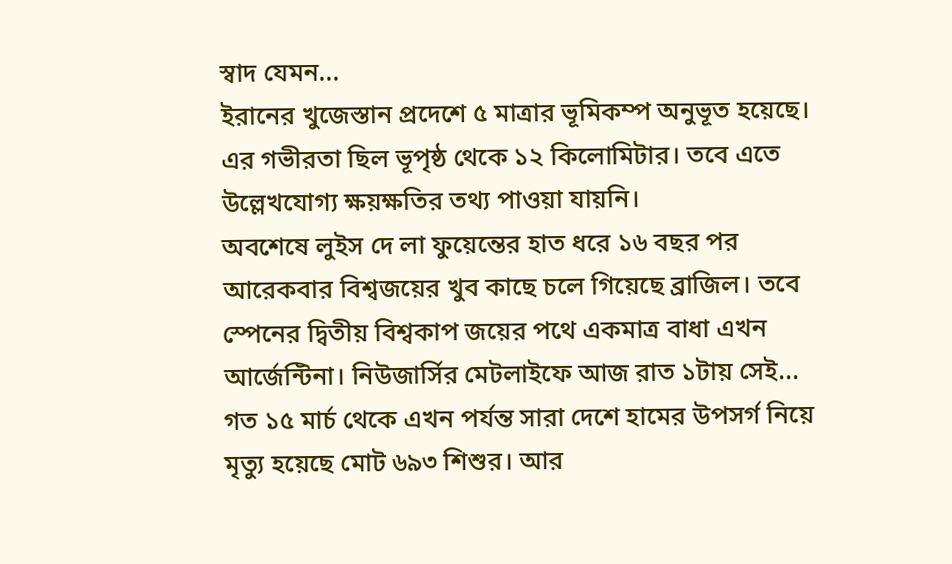স্বাদ যেমন...
ইরানের খুজেস্তান প্রদেশে ৫ মাত্রার ভূমিকম্প অনুভূত হয়েছে। এর গভীরতা ছিল ভূপৃষ্ঠ থেকে ১২ কিলোমিটার। তবে এতে উল্লেখযোগ্য ক্ষয়ক্ষতির তথ্য পাওয়া যায়নি।
অবশেষে লুইস দে লা ফুয়েন্তের হাত ধরে ১৬ বছর পর আরেকবার বিশ্বজয়ের খুব কাছে চলে গিয়েছে ব্রাজিল। তবে স্পেনের দ্বিতীয় বিশ্বকাপ জয়ের পথে একমাত্র বাধা এখন আর্জেন্টিনা। নিউজার্সির মেটলাইফে আজ রাত ১টায় সেই...
গত ১৫ মার্চ থেকে এখন পর্যন্ত সারা দেশে হামের উপসর্গ নিয়ে মৃত্যু হয়েছে মোট ৬৯৩ শিশুর। আর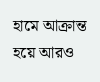হামে আক্রান্ত হয়ে আরও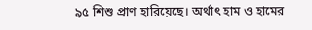৯৫ শিশু প্রাণ হারিয়েছে। অর্থাৎ হাম ও হামের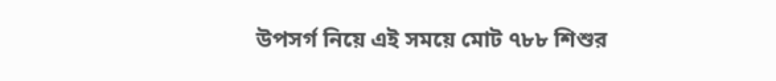উপসর্গ নিয়ে এই সময়ে মোট ৭৮৮ শিশুর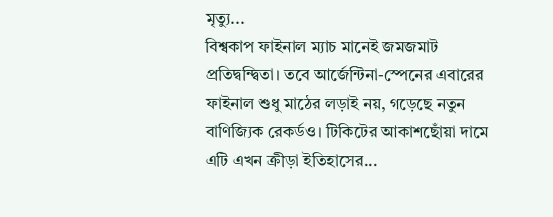মৃত্যু...
বিশ্বকাপ ফাইনাল ম্যাচ মানেই জমজমাট প্রতিদ্বন্দ্বিতা। তবে আর্জেন্টিনা-স্পেনের এবারের ফাইনাল শুধু মাঠের লড়াই নয়, গড়েছে নতুন বাণিজ্যিক রেকর্ডও। টিকিটের আকাশছোঁয়া দামে এটি এখন ক্রীড়া ইতিহাসের...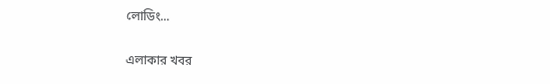লোডিং...

এলাকার খবর